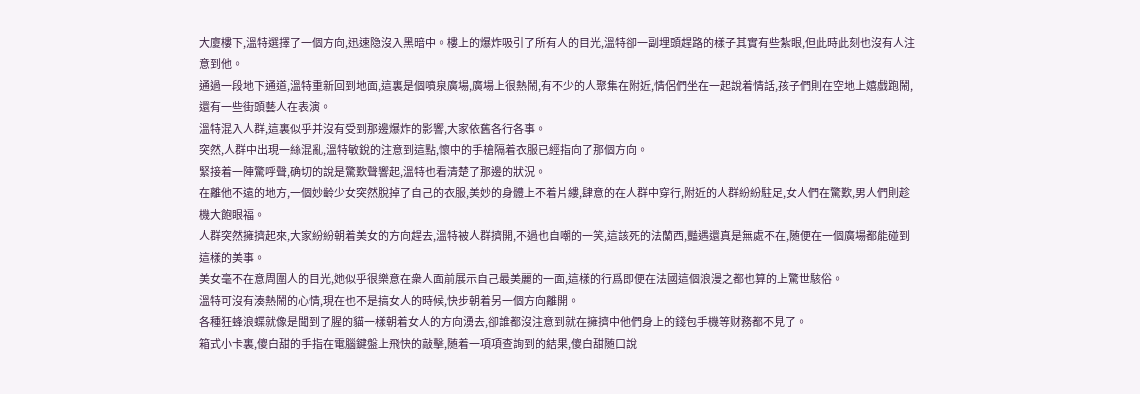大廈樓下,溫特選擇了一個方向,迅速隐沒入黑暗中。樓上的爆炸吸引了所有人的目光,溫特卻一副埋頭趕路的樣子其實有些紮眼,但此時此刻也沒有人注意到他。
通過一段地下通道,溫特重新回到地面,這裏是個噴泉廣場,廣場上很熱鬧,有不少的人聚集在附近,情侶們坐在一起說着情話,孩子們則在空地上嬉戲跑鬧,還有一些街頭藝人在表演。
溫特混入人群,這裏似乎并沒有受到那邊爆炸的影響,大家依舊各行各事。
突然,人群中出現一絲混亂,溫特敏銳的注意到這點,懷中的手槍隔着衣服已經指向了那個方向。
緊接着一陣驚呼聲,确切的說是驚歎聲響起,溫特也看清楚了那邊的狀況。
在離他不遠的地方,一個妙齡少女突然脫掉了自己的衣服,美妙的身體上不着片縷,肆意的在人群中穿行,附近的人群紛紛駐足,女人們在驚歎,男人們則趁機大飽眼福。
人群突然擁擠起來,大家紛紛朝着美女的方向趕去,溫特被人群擠開,不過也自嘲的一笑,這該死的法蘭西,豔遇還真是無處不在,随便在一個廣場都能碰到這樣的美事。
美女毫不在意周圍人的目光,她似乎很樂意在衆人面前展示自己最美麗的一面,這樣的行爲即便在法國這個浪漫之都也算的上驚世駭俗。
溫特可沒有湊熱鬧的心情,現在也不是搞女人的時候,快步朝着另一個方向離開。
各種狂蜂浪蝶就像是聞到了腥的貓一樣朝着女人的方向湧去,卻誰都沒注意到就在擁擠中他們身上的錢包手機等财務都不見了。
箱式小卡裏,傻白甜的手指在電腦鍵盤上飛快的敲擊,随着一項項查詢到的結果,傻白甜随口說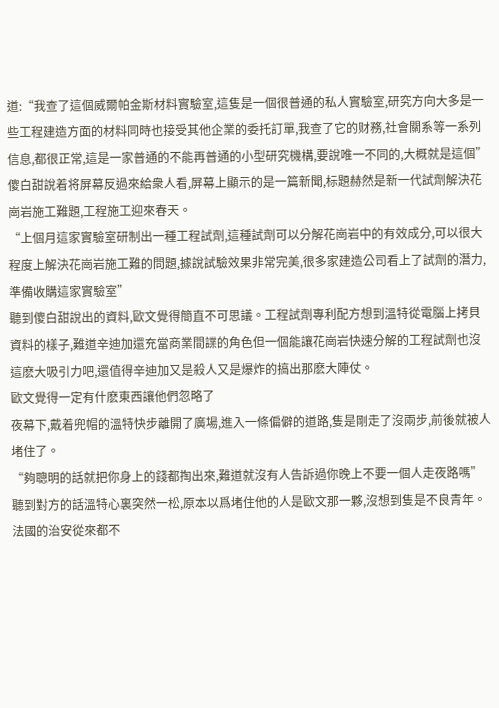道:“我查了這個威爾帕金斯材料實驗室,這隻是一個很普通的私人實驗室,研究方向大多是一些工程建造方面的材料同時也接受其他企業的委托訂單,我查了它的财務,社會關系等一系列信息,都很正常,這是一家普通的不能再普通的小型研究機構,要說唯一不同的,大概就是這個”
傻白甜說着将屏幕反過來給衆人看,屏幕上顯示的是一篇新聞,标題赫然是新一代試劑解決花崗岩施工難題,工程施工迎來春天。
“上個月這家實驗室研制出一種工程試劑,這種試劑可以分解花崗岩中的有效成分,可以很大程度上解決花崗岩施工難的問題,據說試驗效果非常完美,很多家建造公司看上了試劑的潛力,準備收購這家實驗室”
聽到傻白甜說出的資料,歐文覺得簡直不可思議。工程試劑專利配方想到溫特從電腦上拷貝資料的樣子,難道辛迪加還充當商業間諜的角色但一個能讓花崗岩快速分解的工程試劑也沒這麽大吸引力吧,還值得辛迪加又是殺人又是爆炸的搞出那麽大陣仗。
歐文覺得一定有什麽東西讓他們忽略了
夜幕下,戴着兜帽的溫特快步離開了廣場,進入一條偏僻的道路,隻是剛走了沒兩步,前後就被人堵住了。
“夠聰明的話就把你身上的錢都掏出來,難道就沒有人告訴過你晚上不要一個人走夜路嗎”
聽到對方的話溫特心裏突然一松,原本以爲堵住他的人是歐文那一夥,沒想到隻是不良青年。
法國的治安從來都不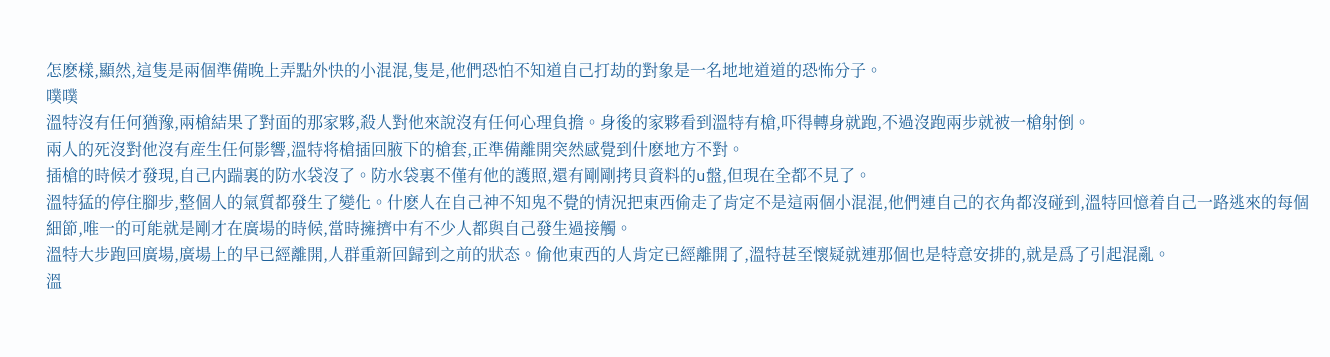怎麽樣,顯然,這隻是兩個準備晚上弄點外快的小混混,隻是,他們恐怕不知道自己打劫的對象是一名地地道道的恐怖分子。
噗噗
溫特沒有任何猶豫,兩槍結果了對面的那家夥,殺人對他來說沒有任何心理負擔。身後的家夥看到溫特有槍,吓得轉身就跑,不過沒跑兩步就被一槍射倒。
兩人的死沒對他沒有産生任何影響,溫特将槍插回腋下的槍套,正準備離開突然感覺到什麽地方不對。
插槍的時候才發現,自己内踹裏的防水袋沒了。防水袋裏不僅有他的護照,還有剛剛拷貝資料的u盤,但現在全都不見了。
溫特猛的停住腳步,整個人的氣質都發生了變化。什麽人在自己神不知鬼不覺的情況把東西偷走了肯定不是這兩個小混混,他們連自己的衣角都沒碰到,溫特回憶着自己一路逃來的每個細節,唯一的可能就是剛才在廣場的時候,當時擁擠中有不少人都與自己發生過接觸。
溫特大步跑回廣場,廣場上的早已經離開,人群重新回歸到之前的狀态。偷他東西的人肯定已經離開了,溫特甚至懷疑就連那個也是特意安排的,就是爲了引起混亂。
溫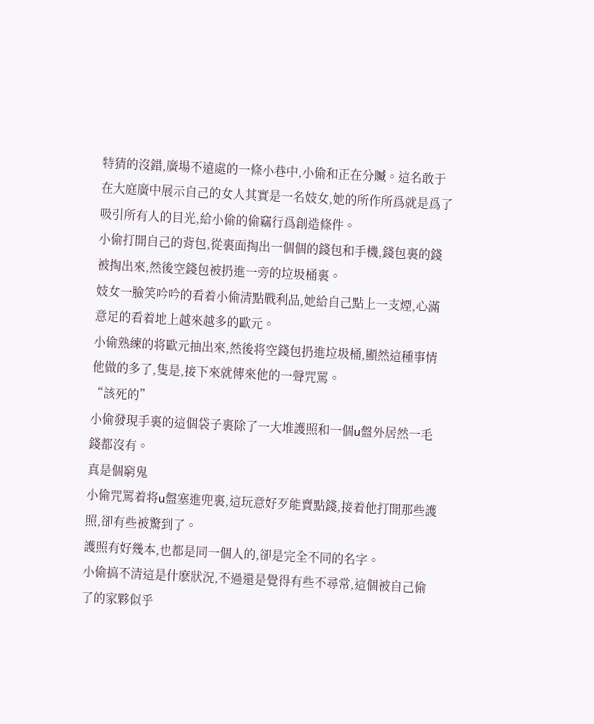特猜的沒錯,廣場不遠處的一條小巷中,小偷和正在分贓。這名敢于在大庭廣中展示自己的女人其實是一名妓女,她的所作所爲就是爲了吸引所有人的目光,給小偷的偷竊行爲創造條件。
小偷打開自己的背包,從裏面掏出一個個的錢包和手機,錢包裏的錢被掏出來,然後空錢包被扔進一旁的垃圾桶裏。
妓女一臉笑吟吟的看着小偷清點戰利品,她給自己點上一支煙,心滿意足的看着地上越來越多的歐元。
小偷熟練的将歐元抽出來,然後将空錢包扔進垃圾桶,顯然這種事情他做的多了,隻是,接下來就傳來他的一聲咒罵。
“該死的”
小偷發現手裏的這個袋子裏除了一大堆護照和一個u盤外居然一毛錢都沒有。
真是個窮鬼
小偷咒罵着将u盤塞進兜裏,這玩意好歹能賣點錢,接着他打開那些護照,卻有些被驚到了。
護照有好幾本,也都是同一個人的,卻是完全不同的名字。
小偷搞不清這是什麽狀況,不過還是覺得有些不尋常,這個被自己偷了的家夥似乎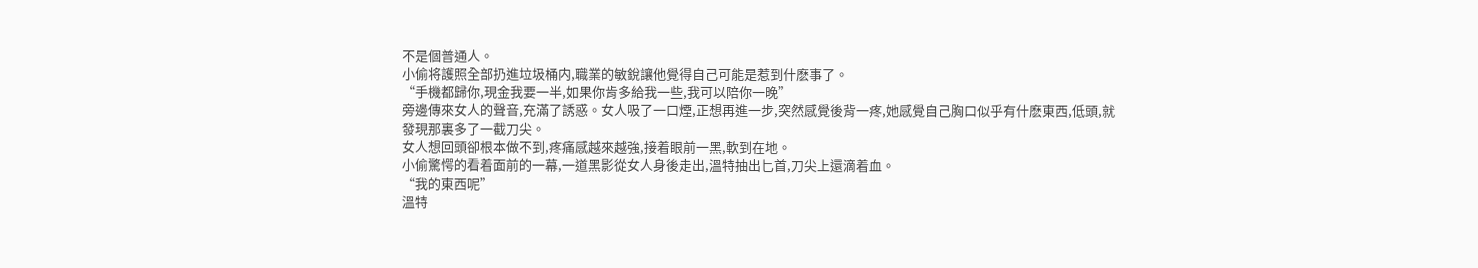不是個普通人。
小偷将護照全部扔進垃圾桶内,職業的敏銳讓他覺得自己可能是惹到什麽事了。
“手機都歸你,現金我要一半,如果你肯多給我一些,我可以陪你一晚”
旁邊傳來女人的聲音,充滿了誘惑。女人吸了一口煙,正想再進一步,突然感覺後背一疼,她感覺自己胸口似乎有什麽東西,低頭,就發現那裏多了一截刀尖。
女人想回頭卻根本做不到,疼痛感越來越強,接着眼前一黑,軟到在地。
小偷驚愕的看着面前的一幕,一道黑影從女人身後走出,溫特抽出匕首,刀尖上還滴着血。
“我的東西呢”
溫特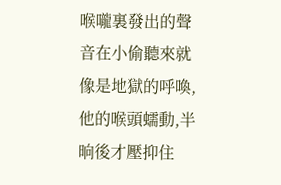喉嚨裏發出的聲音在小偷聽來就像是地獄的呼喚,他的喉頭蠕動,半晌後才壓抑住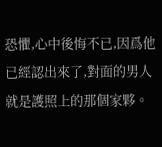恐懼,心中後悔不已,因爲他已經認出來了,對面的男人就是護照上的那個家夥。